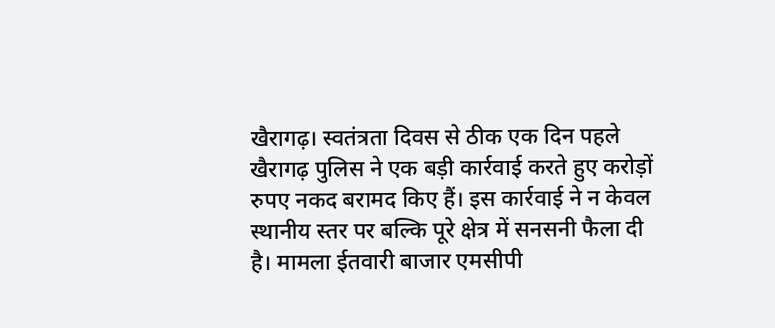खैरागढ़। स्वतंत्रता दिवस से ठीक एक दिन पहले खैरागढ़ पुलिस ने एक बड़ी कार्रवाई करते हुए करोड़ों रुपए नकद बरामद किए हैं। इस कार्रवाई ने न केवल स्थानीय स्तर पर बल्कि पूरे क्षेत्र में सनसनी फैला दी है। मामला ईतवारी बाजार एमसीपी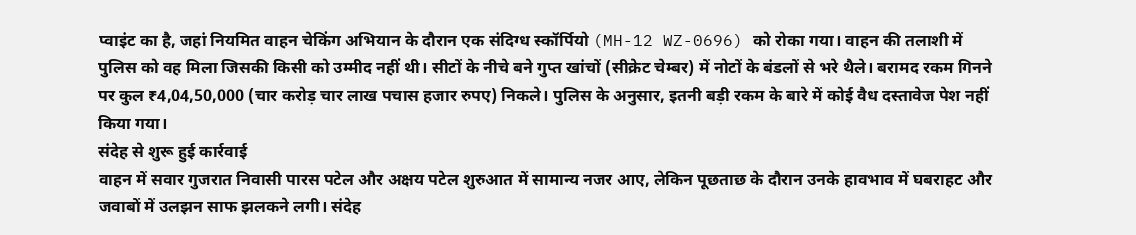प्वाइंट का है, जहां नियमित वाहन चेकिंग अभियान के दौरान एक संदिग्ध स्कॉर्पियो (MH-12 WZ-0696) को रोका गया। वाहन की तलाशी में पुलिस को वह मिला जिसकी किसी को उम्मीद नहीं थी। सीटों के नीचे बने गुप्त खांचों (सीक्रेट चेम्बर) में नोटों के बंडलों से भरे थैले। बरामद रकम गिनने पर कुल ₹4,04,50,000 (चार करोड़ चार लाख पचास हजार रुपए) निकले। पुलिस के अनुसार, इतनी बड़ी रकम के बारे में कोई वैध दस्तावेज पेश नहीं किया गया।
संदेह से शुरू हुई कार्रवाई
वाहन में सवार गुजरात निवासी पारस पटेल और अक्षय पटेल शुरुआत में सामान्य नजर आए, लेकिन पूछताछ के दौरान उनके हावभाव में घबराहट और जवाबों में उलझन साफ झलकने लगी। संदेह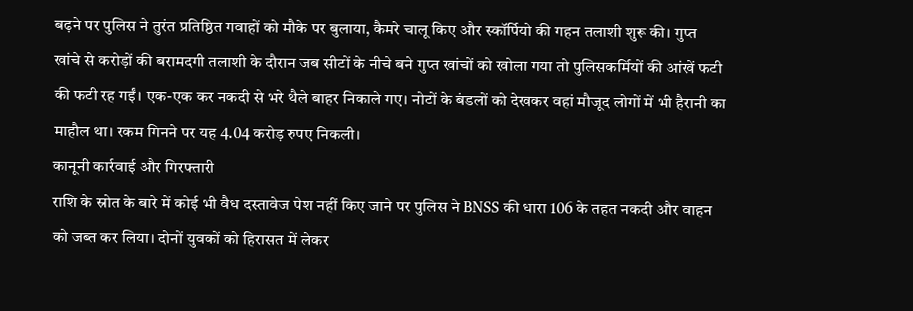बढ़ने पर पुलिस ने तुरंत प्रतिष्ठित गवाहों को मौके पर बुलाया, कैमरे चालू किए और स्कॉर्पियो की गहन तलाशी शुरू की। गुप्त खांचे से करोड़ों की बरामदगी तलाशी के दौरान जब सीटों के नीचे बने गुप्त खांचों को खोला गया तो पुलिसकर्मियों की आंखें फटी की फटी रह गईं। एक-एक कर नकदी से भरे थैले बाहर निकाले गए। नोटों के बंडलों को देखकर वहां मौजूद लोगों में भी हैरानी का माहौल था। रकम गिनने पर यह 4.04 करोड़ रुपए निकली।
कानूनी कार्रवाई और गिरफ्तारी
राशि के स्रोत के बारे में कोई भी वैध दस्तावेज पेश नहीं किए जाने पर पुलिस ने BNSS की धारा 106 के तहत नकदी और वाहन को जब्त कर लिया। दोनों युवकों को हिरासत में लेकर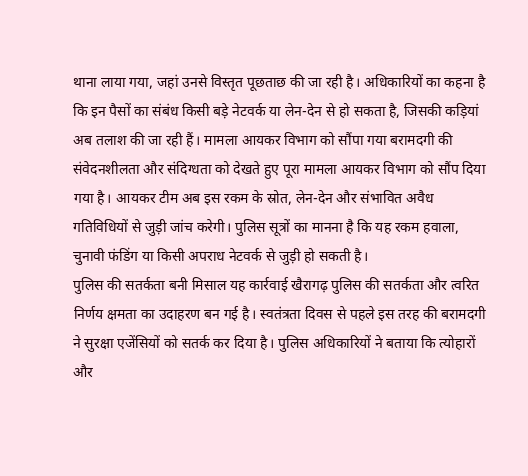थाना लाया गया, जहां उनसे विस्तृत पूछताछ की जा रही है। अधिकारियों का कहना है कि इन पैसों का संबंध किसी बड़े नेटवर्क या लेन-देन से हो सकता है, जिसकी कड़ियां अब तलाश की जा रही हैं। मामला आयकर विभाग को सौंपा गया बरामदगी की संवेदनशीलता और संदिग्धता को देखते हुए पूरा मामला आयकर विभाग को सौंप दिया गया है। आयकर टीम अब इस रकम के स्रोत, लेन-देन और संभावित अवैध गतिविधियों से जुड़ी जांच करेगी। पुलिस सूत्रों का मानना है कि यह रकम हवाला, चुनावी फंडिंग या किसी अपराध नेटवर्क से जुड़ी हो सकती है।
पुलिस की सतर्कता बनी मिसाल यह कार्रवाई खैरागढ़ पुलिस की सतर्कता और त्वरित निर्णय क्षमता का उदाहरण बन गई है। स्वतंत्रता दिवस से पहले इस तरह की बरामदगी ने सुरक्षा एजेंसियों को सतर्क कर दिया है। पुलिस अधिकारियों ने बताया कि त्योहारों और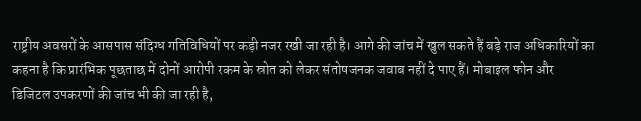राष्ट्रीय अवसरों के आसपास संदिग्ध गतिविधियों पर कड़ी नजर रखी जा रही है। आगे की जांच में खुल सकते हैं बड़े राज अधिकारियों का कहना है कि प्रारंभिक पूछताछ में दोनों आरोपी रकम के स्रोत को लेकर संतोषजनक जवाब नहीं दे पाए हैं। मोबाइल फोन और डिजिटल उपकरणों की जांच भी की जा रही है,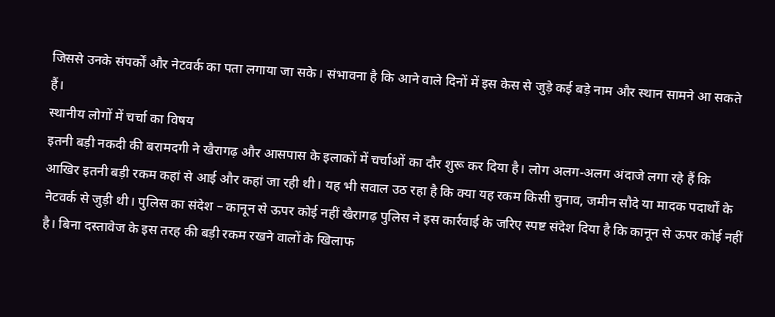जिससे उनके संपर्कों और नेटवर्क का पता लगाया जा सके। संभावना है कि आने वाले दिनों में इस केस से जुड़े कई बड़े नाम और स्थान सामने आ सकते हैं।
स्थानीय लोगों में चर्चा का विषय
इतनी बड़ी नकदी की बरामदगी ने खैरागढ़ और आसपास के इलाकों में चर्चाओं का दौर शुरू कर दिया है। लोग अलग-अलग अंदाजे लगा रहे हैं कि आखिर इतनी बड़ी रकम कहां से आई और कहां जा रही थी। यह भी सवाल उठ रहा है कि क्या यह रकम किसी चुनाव, जमीन सौदे या मादक पदार्थों के नेटवर्क से जुड़ी थी। पुलिस का संदेश – कानून से ऊपर कोई नहीं खैरागढ़ पुलिस ने इस कार्रवाई के जरिए स्पष्ट संदेश दिया है कि कानून से ऊपर कोई नहीं है। बिना दस्तावेज के इस तरह की बड़ी रकम रखने वालों के खिलाफ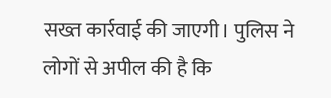सख्त कार्रवाई की जाएगी। पुलिस ने लोगों से अपील की है कि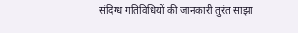संदिग्ध गतिविधियों की जानकारी तुरंत साझा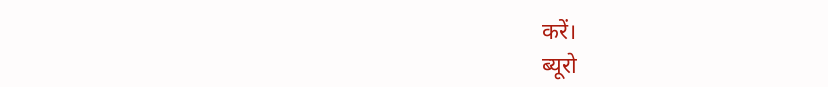करें।
ब्यूरो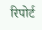रिपोर्ट